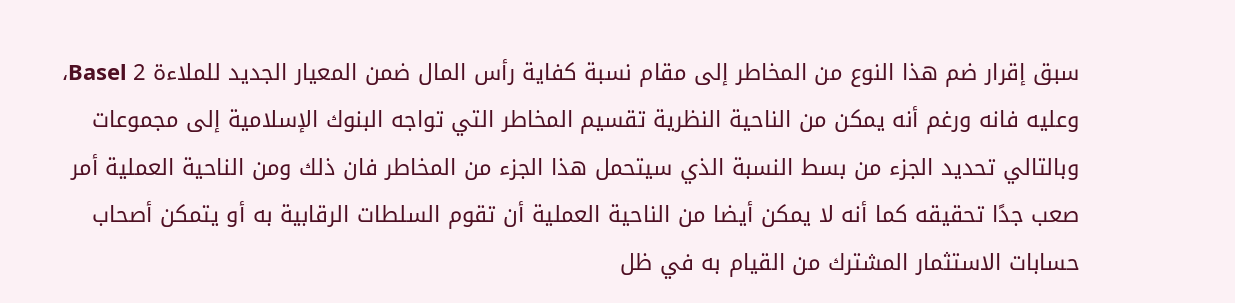سبق إقرار ضم هذا النوع من المخاطر إلى مقام نسبة كفاية رأس المال ضمن المعيار الجديد للملاءة Basel 2، وعليه فانه ورغم أنه يمكن من الناحية النظرية تقسيم المخاطر التي تواجه البنوك الإسلامية إلى مجموعات وبالتالي تحديد الجزء من بسط النسبة الذي سيتحمل هذا الجزء من المخاطر فان ذلك ومن الناحية العملية أمر صعب جدًا تحقيقه كما أنه لا يمكن أيضا من الناحية العملية أن تقوم السلطات الرقابية به أو يتمكن أصحاب حسابات الاستثمار المشترك من القيام به في ظل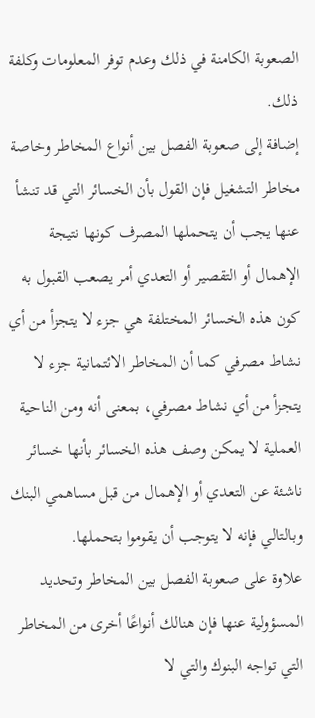الصعوبة الكامنة في ذلك وعدم توفر المعلومات وكلفة ذلك.
إضافة إلى صعوبة الفصل بين أنواع المخاطر وخاصة مخاطر التشغيل فإن القول بأن الخسائر التي قد تنشأ عنها يجب أن يتحملها المصرف كونها نتيجة الإهمال أو التقصير أو التعدي أمر يصعب القبول به كون هذه الخسائر المختلفة هي جزء لا يتجزأ من أي نشاط مصرفي كما أن المخاطر الائتمانية جزء لا يتجزأ من أي نشاط مصرفي، بمعنى أنه ومن الناحية العملية لا يمكن وصف هذه الخسائر بأنها خسائر ناشئة عن التعدي أو الإهمال من قبل مساهمي البنك وبالتالي فإنه لا يتوجب أن يقوموا بتحملها.
علاوة على صعوبة الفصل بين المخاطر وتحديد المسؤولية عنها فإن هنالك أنواعًا أخرى من المخاطر التي تواجه البنوك والتي لا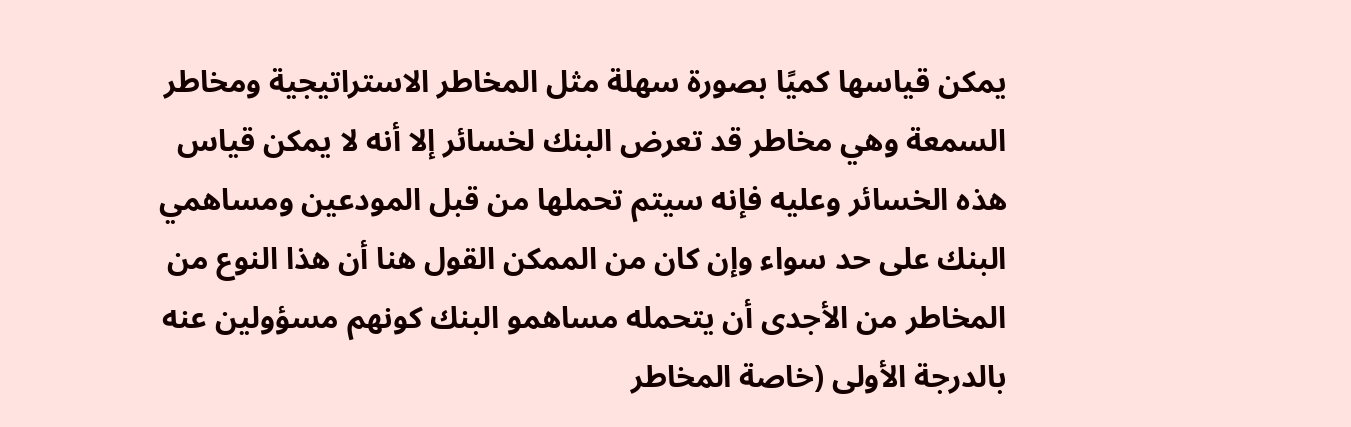يمكن قياسها كميًا بصورة سهلة مثل المخاطر الاستراتيجية ومخاطر السمعة وهي مخاطر قد تعرض البنك لخسائر إلا أنه لا يمكن قياس هذه الخسائر وعليه فإنه سيتم تحملها من قبل المودعين ومساهمي البنك على حد سواء وإن كان من الممكن القول هنا أن هذا النوع من المخاطر من الأجدى أن يتحمله مساهمو البنك كونهم مسؤولين عنه بالدرجة الأولى (خاصة المخاطر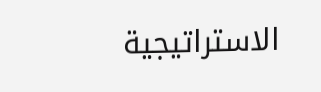الاستراتيجية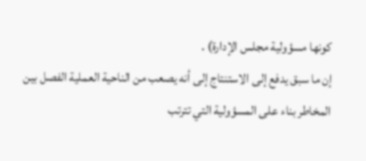كونها مسؤولية مجلس الإدارة) .
إن ما سبق يدفع إلى الاستنتاج إلى أنه يصعب من الناحية العملية الفصل بين المخاطر بناء على المسؤولية التي تترتب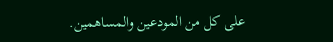على كل من المودعين والمساهمين.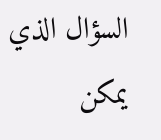السؤال الذي يمكن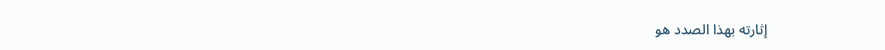إثارته بهذا الصدد هو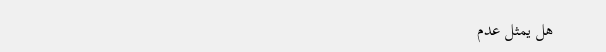هل يمثل عدم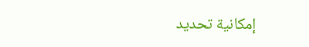إمكانية تحديد